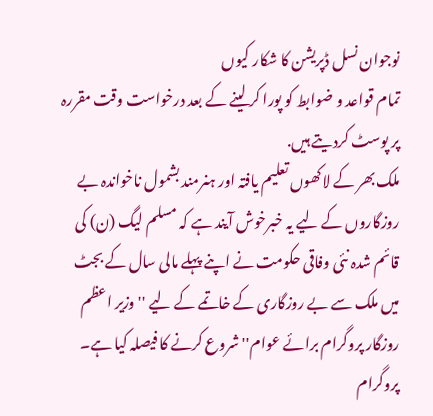نوجوان نسل ڈپریشن کا شکار کیوں
تمام قواعد و ضوابط کو پورا کر لینے کے بعد درخواست وقت مقررہ پر پوسٹ کردیتے ہیں.
ملک بھر کے لاکھوں تعلیم یافتہ اور ہنرمند بشمول ناخواندہ بے روزگاروں کے لیے یہ خبرخوش آیند ہے کہ مسلم لیگ (ن) کی قائم شدہ نئی وفاقی حکومت نے اپنے پہلے مالی سال کے بجٹ میں ملک سے بے روزگاری کے خاتمے کے لیے ''وزیر اعظم روزگار پروگرام برائے عوام'' شروع کرنے کا فیصلہ کیا ہے۔ پروگرام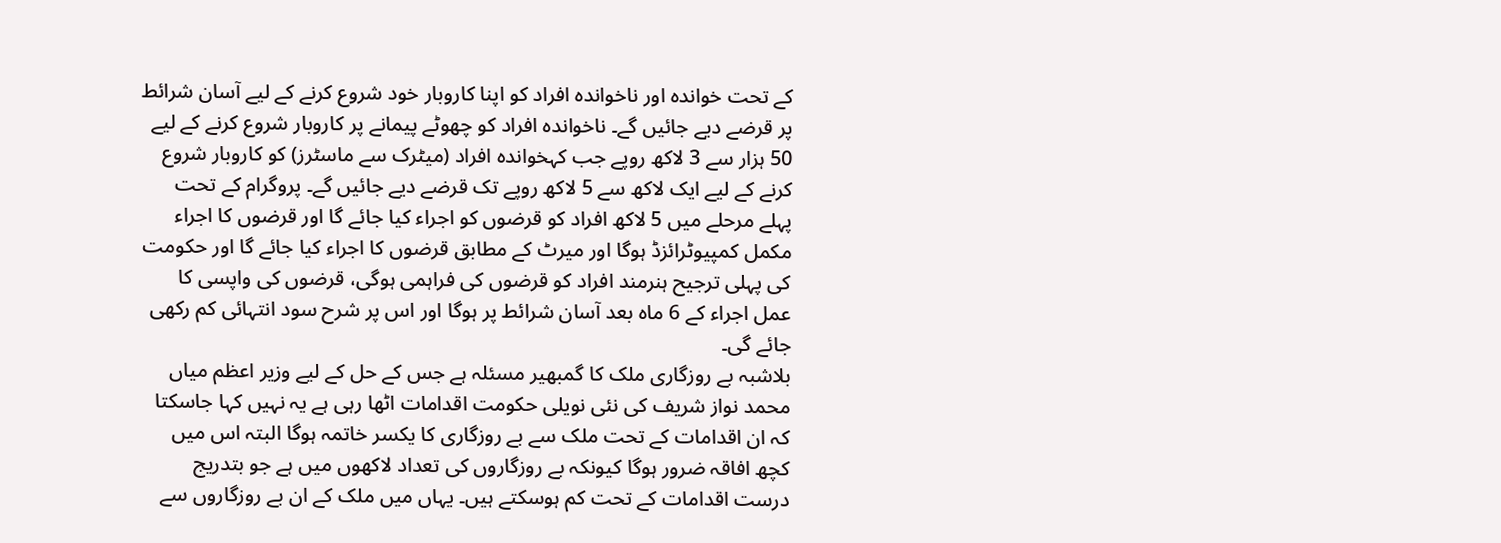کے تحت خواندہ اور ناخواندہ افراد کو اپنا کاروبار خود شروع کرنے کے لیے آسان شرائط پر قرضے دیے جائیں گے۔ ناخواندہ افراد کو چھوٹے پیمانے پر کاروبار شروع کرنے کے لیے 50 ہزار سے 3 لاکھ روپے جب کہخواندہ افراد (میٹرک سے ماسٹرز) کو کاروبار شروع کرنے کے لیے ایک لاکھ سے 5 لاکھ روپے تک قرضے دیے جائیں گے۔ پروگرام کے تحت پہلے مرحلے میں 5 لاکھ افراد کو قرضوں کو اجراء کیا جائے گا اور قرضوں کا اجراء مکمل کمپیوٹرائزڈ ہوگا اور میرٹ کے مطابق قرضوں کا اجراء کیا جائے گا اور حکومت کی پہلی ترجیح ہنرمند افراد کو قرضوں کی فراہمی ہوگی، قرضوں کی واپسی کا عمل اجراء کے 6 ماہ بعد آسان شرائط پر ہوگا اور اس پر شرح سود انتہائی کم رکھی جائے گی۔
بلاشبہ بے روزگاری ملک کا گمبھیر مسئلہ ہے جس کے حل کے لیے وزیر اعظم میاں محمد نواز شریف کی نئی نویلی حکومت اقدامات اٹھا رہی ہے یہ نہیں کہا جاسکتا کہ ان اقدامات کے تحت ملک سے بے روزگاری کا یکسر خاتمہ ہوگا البتہ اس میں کچھ افاقہ ضرور ہوگا کیونکہ بے روزگاروں کی تعداد لاکھوں میں ہے جو بتدریج درست اقدامات کے تحت کم ہوسکتے ہیں۔ یہاں میں ملک کے ان بے روزگاروں سے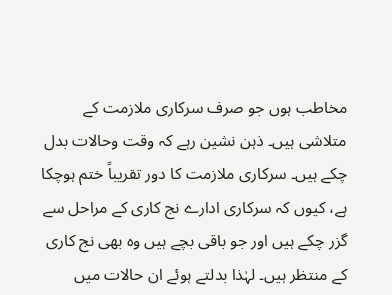مخاطب ہوں جو صرف سرکاری ملازمت کے متلاشی ہیں۔ ذہن نشین رہے کہ وقت وحالات بدل چکے ہیں۔ سرکاری ملازمت کا دور تقریباً ختم ہوچکا ہے، کیوں کہ سرکاری ادارے نج کاری کے مراحل سے گزر چکے ہیں اور جو باقی بچے ہیں وہ بھی نج کاری کے منتظر ہیں۔ لہٰذا بدلتے ہوئے ان حالات میں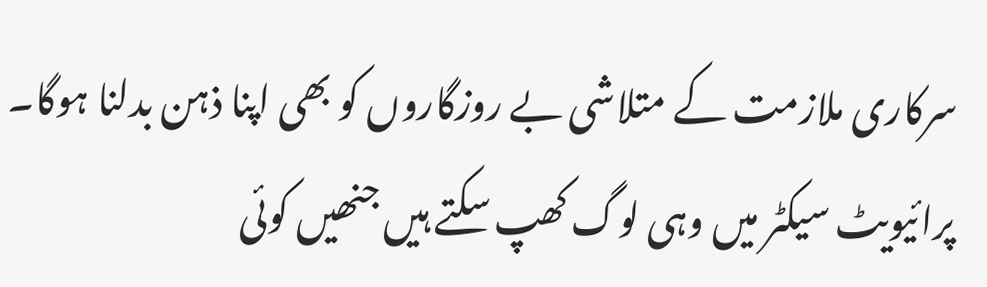سرکاری ملازمت کے متلاشی بے روزگاروں کو بھی اپنا ذہن بدلنا ہوگا۔
پرائیویٹ سیکٹر میں وہی لوگ کھپ سکتے ہیں جنھیں کوئی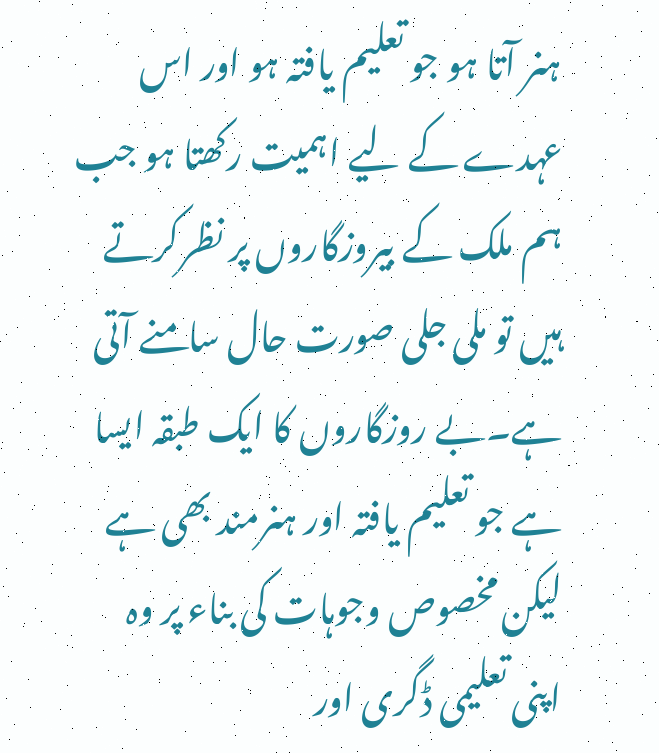ہنر آتا ہو جو تعلیم یافتہ ہو اور اس عہدے کے لیے اہمیت رکھتا ہو جب ہم ملک کے بیروزگاروں پر نظرکرتے ہیں تو ملی جلی صورت حال سامنے آتی ہے۔بے روزگاروں کا ایک طبقہ ایسا ہے جو تعلیم یافتہ اور ہنرمند بھی ہے لیکن مخصوص وجوہات کی بناء پر وہ اپنی تعلیمی ڈگری اور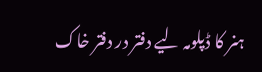ہنر کا ڈپلومہ لیے دفتر در دفتر خاک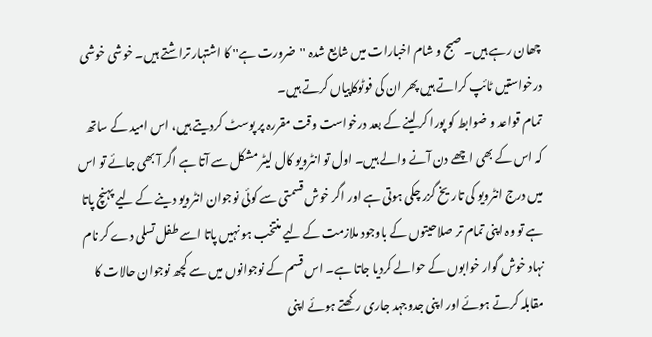چھان رہے ہیں۔ صبح و شام اخبارات میں شایع شدہ ''ضرورت ہے'' کا اشتہار تراشتے ہیں۔ خوشی خوشی درخواستیں ٹائپ کراتے ہیں پھر ان کی فوٹوکاپیاں کرتے ہیں۔
تمام قواعد و ضوابط کو پورا کر لینے کے بعد درخواست وقت مقررہ پر پوسٹ کردیتے ہیں، اس امید کے ساتھ کہ اس کے بھی اچھے دن آنے والے ہیں۔ اول تو انٹرویو کال لیٹر مشکل سے آتا ہے اگر آ بھی جائے تو اس میں درج انٹرویو کی تاریخ گزر چکی ہوتی ہے اور اگر خوش قسمتی سے کوئی نوجوان انٹرویو دینے کے لیے پہنچ پاتا ہے تو وہ اپنی تمام تر صلاحیتوں کے باوجود ملازمت کے لیے منتخب ہو نہیں پاتا اسے طفل تسلی دے کر نام نہاد خوش گوار خوابوں کے حوالے کردیا جاتا ہے۔ اس قسم کے نوجوانوں میں سے کچھ نوجوان حالات کا مقابلہ کرتے ہوئے اور اپنی جدوجہد جاری رکھتے ہوئے اپنی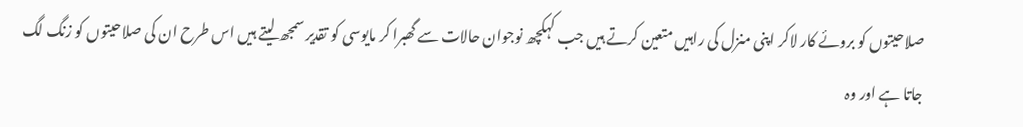صلاحیتوں کو بروئے کار لاکر اپنی منزل کی راہیں متعین کرتے ہیں جب کہکچھ نوجوان حالات سے گھبرا کر مایوسی کو تقدیر سمجھ لیتے ہیں اس طرح ان کی صلاحیتوں کو زنگ لگ جاتا ہے اور وہ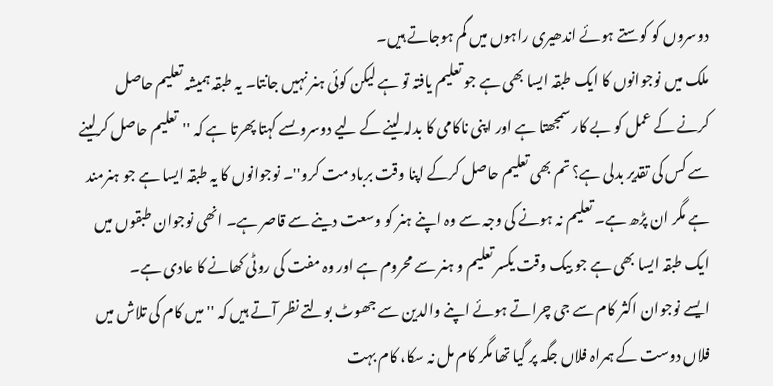دوسروں کو کوستے ہوئے اندھیری راہوں میں گم ہوجاتے ہیں۔
ملک میں نوجوانوں کا ایک طبقہ ایسا بھی ہے جو تعلیم یافتہ تو ہے لیکن کوئی ہنر نہیں جانتا۔ یہ طبقہ ہمیشہ تعلیم حاصل کرنے کے عمل کو بے کار سمجھتا ہے اور اپنی ناکامی کا بدلہ لینے کے لیے دوسروںسے کہتا پھرتا ہے کہ ''تعلیم حاصل کرلینے سے کس کی تقدیر بدلی ہے؟ تم بھی تعلیم حاصل کرکے اپنا وقت برباد مت کرو''۔ نوجوانوں کا یہ طبقہ ایسا ہے جو ہنرمند ہے مگر ان پڑھ ہے۔ تعلیم نہ ہونے کی وجہ سے وہ اپنے ہنر کو وسعت دینے سے قاصر ہے۔ انھی نوجوان طبقوں میں ایک طبقہ ایسا بھی ہے جو بیک وقت یکسر تعلیم و ہنر سے محروم ہے اور وہ مفت کی روٹی کھانے کا عادی ہے۔
ایسے نوجوان اکثر کام سے جی چراتے ہوئے اپنے والدین سے جھوٹ بولتے نظر آتے ہیں کہ ''میں کام کی تلاش میں فلاں دوست کے ہمراہ فلاں جگہ پر گیا تھا مگر کام مل نہ سکا، کام بہت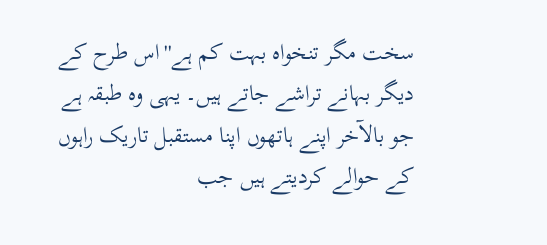سخت مگر تنخواہ بہت کم ہے''اس طرح کے دیگر بہانے تراشے جاتے ہیں۔ یہی وہ طبقہ ہے جو بالآخر اپنے ہاتھوں اپنا مستقبل تاریک راہوں کے حوالے کردیتے ہیں جب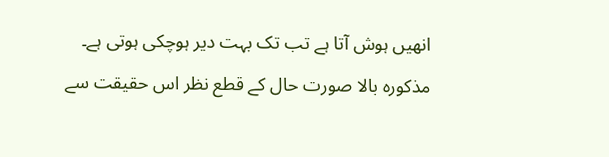انھیں ہوش آتا ہے تب تک بہت دیر ہوچکی ہوتی ہے۔
مذکورہ بالا صورت حال کے قطع نظر اس حقیقت سے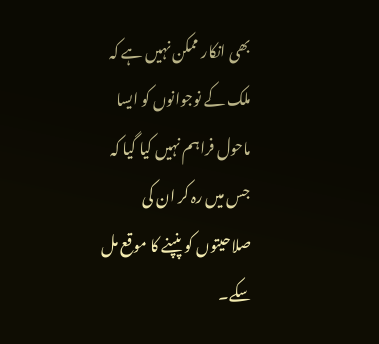بھی انکار ممکن نہیں ہے کہ ملک کے نوجوانوں کو ایسا ماحول فراہم نہیں کیا گیا کہ جس میں رہ کر ان کی صلاحیتوں کو پنپنے کا موقع مل سکے۔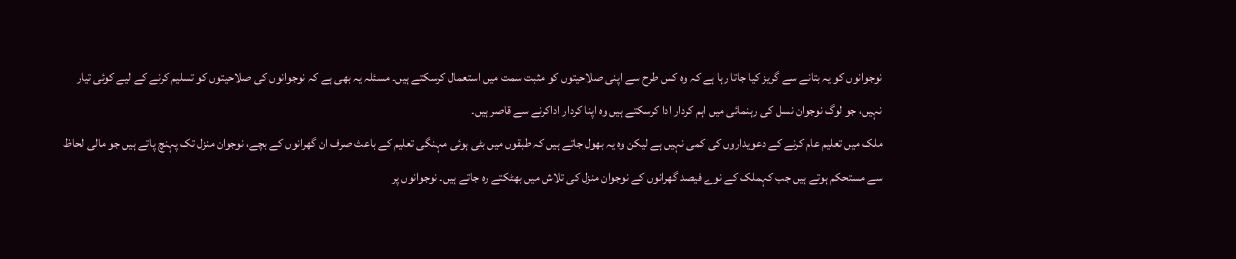نوجوانوں کو یہ بتانے سے گریز کیا جاتا رہا ہے کہ وہ کس طرح سے اپنی صلاحیتوں کو مثبت سمت میں استعمال کرسکتے ہیں۔ مسئلہ یہ بھی ہے کہ نوجوانوں کی صلاحیتوں کو تسلیم کرنے کے لیے کوئی تیار نہیں، جو لوگ نوجوان نسل کی رہنمائی میں اہم کردار ادا کرسکتے ہیں وہ اپنا کردار اداکرنے سے قاصر ہیں۔
ملک میں تعلیم عام کرنے کے دعویداروں کی کمی نہیں ہے لیکن وہ یہ بھول جاتے ہیں کہ طبقوں میں بٹی ہوئی مہنگی تعلیم کے باعث صرف ان گھرانوں کے بچے، نوجوان منزل تک پہنچ پاتے ہیں جو مالی لحاظ سے مستحکم ہوتے ہیں جب کہملک کے نوے فیصد گھرانوں کے نوجوان منزل کی تلاش میں بھٹکتے رہ جاتے ہیں۔ نوجوانوں پر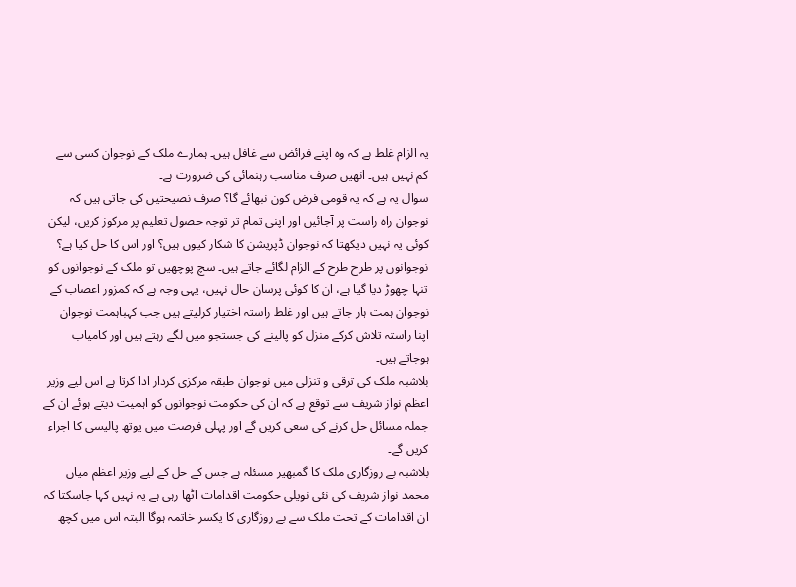یہ الزام غلط ہے کہ وہ اپنے فرائض سے غافل ہیں۔ ہمارے ملک کے نوجوان کسی سے کم نہیں ہیں۔ انھیں صرف مناسب رہنمائی کی ضرورت ہے۔
سوال یہ ہے کہ یہ قومی فرض کون نبھائے گا؟ صرف نصیحتیں کی جاتی ہیں کہ نوجوان راہ راست پر آجائیں اور اپنی تمام تر توجہ حصول تعلیم پر مرکوز کریں، لیکن کوئی یہ نہیں دیکھتا کہ نوجوان ڈپریشن کا شکار کیوں ہیں؟ اور اس کا حل کیا ہے؟ نوجوانوں پر طرح طرح کے الزام لگائے جاتے ہیں۔ سچ پوچھیں تو ملک کے نوجوانوں کو تنہا چھوڑ دیا گیا ہے، ان کا کوئی پرسان حال نہیں، یہی وجہ ہے کہ کمزور اعصاب کے نوجوان ہمت ہار جاتے ہیں اور غلط راستہ اختیار کرلیتے ہیں جب کہباہمت نوجوان اپنا راستہ تلاش کرکے منزل کو پالینے کی جستجو میں لگے رہتے ہیں اور کامیاب ہوجاتے ہیں۔
بلاشبہ ملک کی ترقی و تنزلی میں نوجوان طبقہ مرکزی کردار ادا کرتا ہے اس لیے وزیر اعظم نواز شریف سے توقع ہے کہ ان کی حکومت نوجوانوں کو اہمیت دیتے ہوئے ان کے جملہ مسائل حل کرنے کی سعی کریں گے اور پہلی فرصت میں یوتھ پالیسی کا اجراء کریں گے۔
بلاشبہ بے روزگاری ملک کا گمبھیر مسئلہ ہے جس کے حل کے لیے وزیر اعظم میاں محمد نواز شریف کی نئی نویلی حکومت اقدامات اٹھا رہی ہے یہ نہیں کہا جاسکتا کہ ان اقدامات کے تحت ملک سے بے روزگاری کا یکسر خاتمہ ہوگا البتہ اس میں کچھ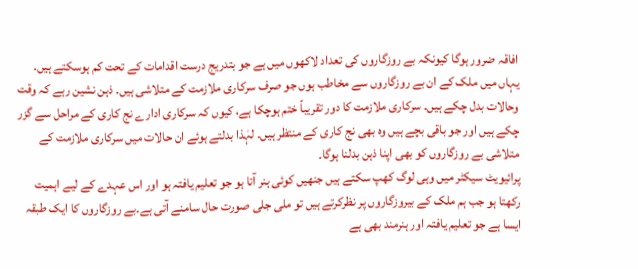افاقہ ضرور ہوگا کیونکہ بے روزگاروں کی تعداد لاکھوں میں ہے جو بتدریج درست اقدامات کے تحت کم ہوسکتے ہیں۔ یہاں میں ملک کے ان بے روزگاروں سے مخاطب ہوں جو صرف سرکاری ملازمت کے متلاشی ہیں۔ ذہن نشین رہے کہ وقت وحالات بدل چکے ہیں۔ سرکاری ملازمت کا دور تقریباً ختم ہوچکا ہے، کیوں کہ سرکاری ادارے نج کاری کے مراحل سے گزر چکے ہیں اور جو باقی بچے ہیں وہ بھی نج کاری کے منتظر ہیں۔ لہٰذا بدلتے ہوئے ان حالات میں سرکاری ملازمت کے متلاشی بے روزگاروں کو بھی اپنا ذہن بدلنا ہوگا۔
پرائیویٹ سیکٹر میں وہی لوگ کھپ سکتے ہیں جنھیں کوئی ہنر آتا ہو جو تعلیم یافتہ ہو اور اس عہدے کے لیے اہمیت رکھتا ہو جب ہم ملک کے بیروزگاروں پر نظرکرتے ہیں تو ملی جلی صورت حال سامنے آتی ہے۔بے روزگاروں کا ایک طبقہ ایسا ہے جو تعلیم یافتہ اور ہنرمند بھی ہے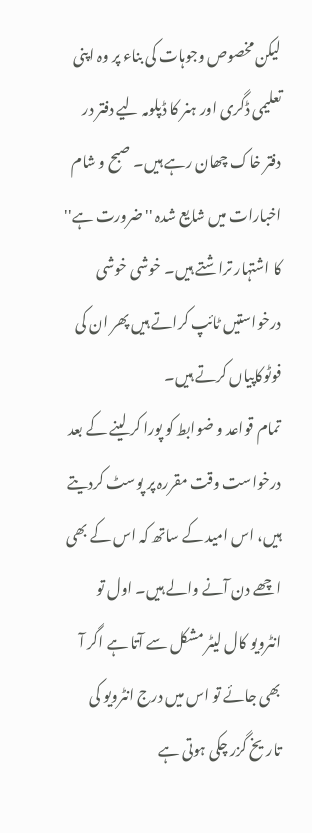لیکن مخصوص وجوہات کی بناء پر وہ اپنی تعلیمی ڈگری اور ہنر کا ڈپلومہ لیے دفتر در دفتر خاک چھان رہے ہیں۔ صبح و شام اخبارات میں شایع شدہ ''ضرورت ہے'' کا اشتہار تراشتے ہیں۔ خوشی خوشی درخواستیں ٹائپ کراتے ہیں پھر ان کی فوٹوکاپیاں کرتے ہیں۔
تمام قواعد و ضوابط کو پورا کر لینے کے بعد درخواست وقت مقررہ پر پوسٹ کردیتے ہیں، اس امید کے ساتھ کہ اس کے بھی اچھے دن آنے والے ہیں۔ اول تو انٹرویو کال لیٹر مشکل سے آتا ہے اگر آ بھی جائے تو اس میں درج انٹرویو کی تاریخ گزر چکی ہوتی ہے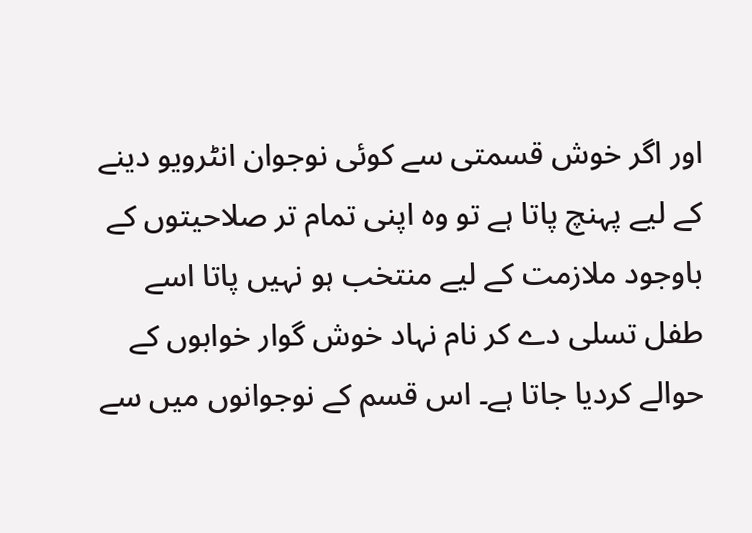اور اگر خوش قسمتی سے کوئی نوجوان انٹرویو دینے کے لیے پہنچ پاتا ہے تو وہ اپنی تمام تر صلاحیتوں کے باوجود ملازمت کے لیے منتخب ہو نہیں پاتا اسے طفل تسلی دے کر نام نہاد خوش گوار خوابوں کے حوالے کردیا جاتا ہے۔ اس قسم کے نوجوانوں میں سے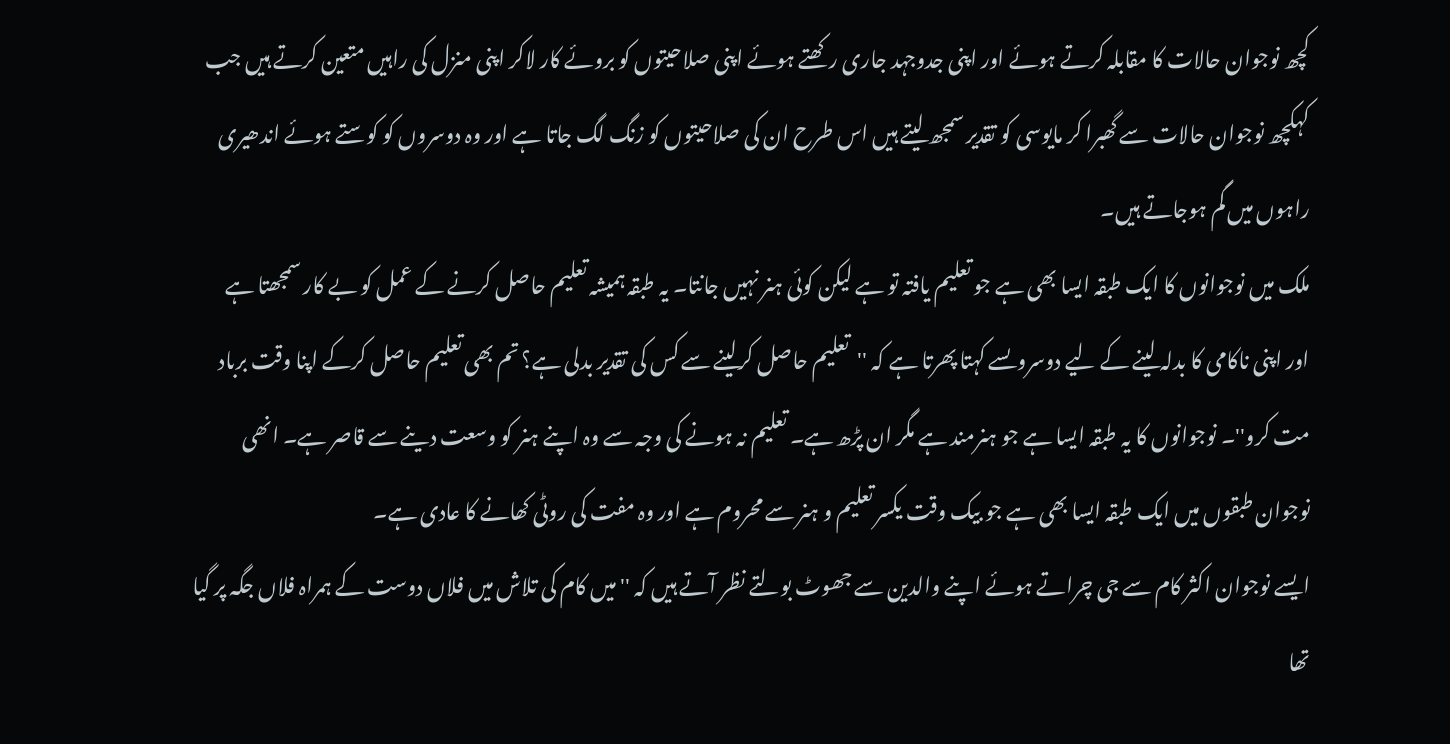کچھ نوجوان حالات کا مقابلہ کرتے ہوئے اور اپنی جدوجہد جاری رکھتے ہوئے اپنی صلاحیتوں کو بروئے کار لاکر اپنی منزل کی راہیں متعین کرتے ہیں جب کہکچھ نوجوان حالات سے گھبرا کر مایوسی کو تقدیر سمجھ لیتے ہیں اس طرح ان کی صلاحیتوں کو زنگ لگ جاتا ہے اور وہ دوسروں کو کوستے ہوئے اندھیری راہوں میں گم ہوجاتے ہیں۔
ملک میں نوجوانوں کا ایک طبقہ ایسا بھی ہے جو تعلیم یافتہ تو ہے لیکن کوئی ہنر نہیں جانتا۔ یہ طبقہ ہمیشہ تعلیم حاصل کرنے کے عمل کو بے کار سمجھتا ہے اور اپنی ناکامی کا بدلہ لینے کے لیے دوسروںسے کہتا پھرتا ہے کہ ''تعلیم حاصل کرلینے سے کس کی تقدیر بدلی ہے؟ تم بھی تعلیم حاصل کرکے اپنا وقت برباد مت کرو''۔ نوجوانوں کا یہ طبقہ ایسا ہے جو ہنرمند ہے مگر ان پڑھ ہے۔ تعلیم نہ ہونے کی وجہ سے وہ اپنے ہنر کو وسعت دینے سے قاصر ہے۔ انھی نوجوان طبقوں میں ایک طبقہ ایسا بھی ہے جو بیک وقت یکسر تعلیم و ہنر سے محروم ہے اور وہ مفت کی روٹی کھانے کا عادی ہے۔
ایسے نوجوان اکثر کام سے جی چراتے ہوئے اپنے والدین سے جھوٹ بولتے نظر آتے ہیں کہ ''میں کام کی تلاش میں فلاں دوست کے ہمراہ فلاں جگہ پر گیا تھا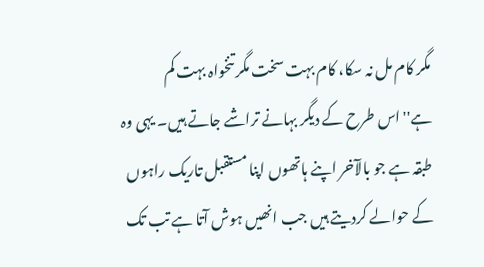مگر کام مل نہ سکا، کام بہت سخت مگر تنخواہ بہت کم ہے''اس طرح کے دیگر بہانے تراشے جاتے ہیں۔ یہی وہ طبقہ ہے جو بالآخر اپنے ہاتھوں اپنا مستقبل تاریک راہوں کے حوالے کردیتے ہیں جب انھیں ہوش آتا ہے تب تک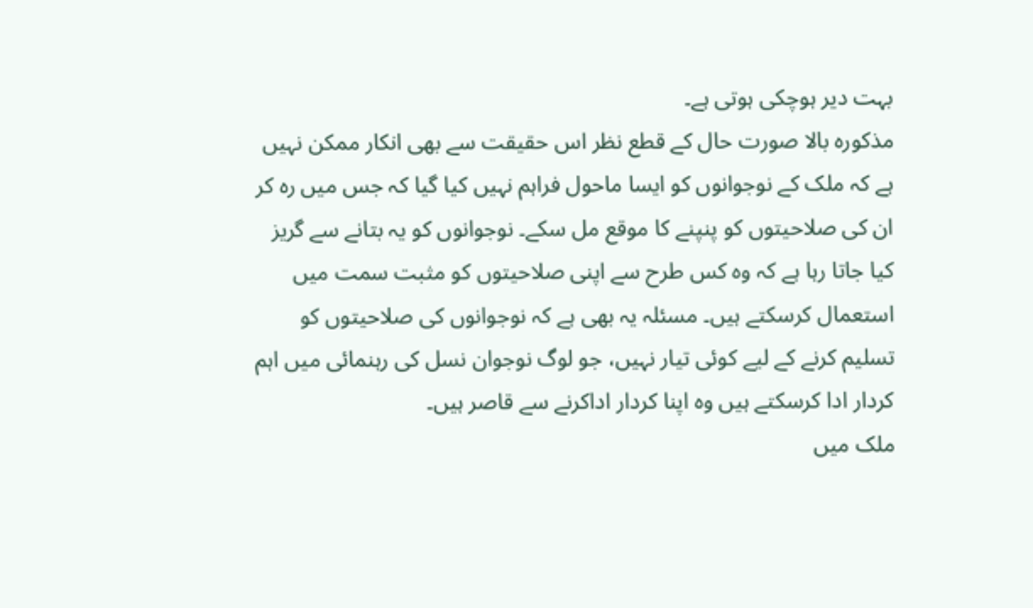بہت دیر ہوچکی ہوتی ہے۔
مذکورہ بالا صورت حال کے قطع نظر اس حقیقت سے بھی انکار ممکن نہیں ہے کہ ملک کے نوجوانوں کو ایسا ماحول فراہم نہیں کیا گیا کہ جس میں رہ کر ان کی صلاحیتوں کو پنپنے کا موقع مل سکے۔ نوجوانوں کو یہ بتانے سے گریز کیا جاتا رہا ہے کہ وہ کس طرح سے اپنی صلاحیتوں کو مثبت سمت میں استعمال کرسکتے ہیں۔ مسئلہ یہ بھی ہے کہ نوجوانوں کی صلاحیتوں کو تسلیم کرنے کے لیے کوئی تیار نہیں، جو لوگ نوجوان نسل کی رہنمائی میں اہم کردار ادا کرسکتے ہیں وہ اپنا کردار اداکرنے سے قاصر ہیں۔
ملک میں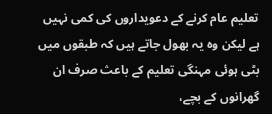تعلیم عام کرنے کے دعویداروں کی کمی نہیں ہے لیکن وہ یہ بھول جاتے ہیں کہ طبقوں میں بٹی ہوئی مہنگی تعلیم کے باعث صرف ان گھرانوں کے بچے،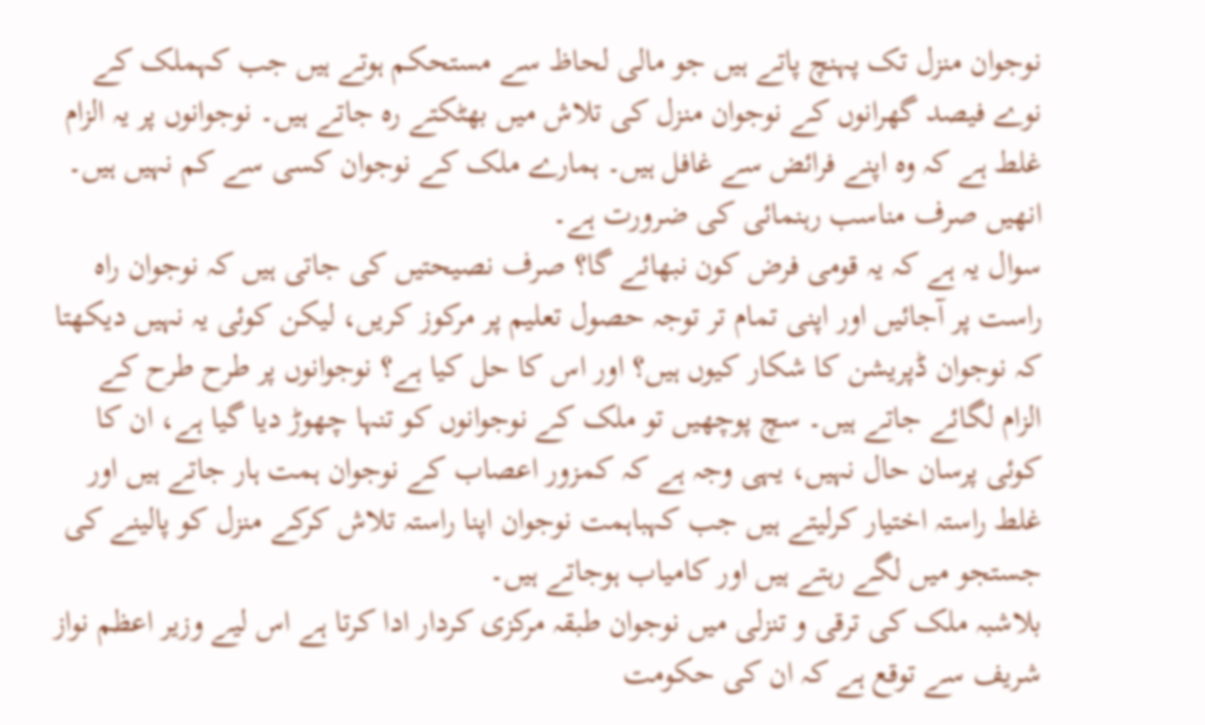نوجوان منزل تک پہنچ پاتے ہیں جو مالی لحاظ سے مستحکم ہوتے ہیں جب کہملک کے نوے فیصد گھرانوں کے نوجوان منزل کی تلاش میں بھٹکتے رہ جاتے ہیں۔ نوجوانوں پر یہ الزام غلط ہے کہ وہ اپنے فرائض سے غافل ہیں۔ ہمارے ملک کے نوجوان کسی سے کم نہیں ہیں۔ انھیں صرف مناسب رہنمائی کی ضرورت ہے۔
سوال یہ ہے کہ یہ قومی فرض کون نبھائے گا؟ صرف نصیحتیں کی جاتی ہیں کہ نوجوان راہ راست پر آجائیں اور اپنی تمام تر توجہ حصول تعلیم پر مرکوز کریں، لیکن کوئی یہ نہیں دیکھتا کہ نوجوان ڈپریشن کا شکار کیوں ہیں؟ اور اس کا حل کیا ہے؟ نوجوانوں پر طرح طرح کے الزام لگائے جاتے ہیں۔ سچ پوچھیں تو ملک کے نوجوانوں کو تنہا چھوڑ دیا گیا ہے، ان کا کوئی پرسان حال نہیں، یہی وجہ ہے کہ کمزور اعصاب کے نوجوان ہمت ہار جاتے ہیں اور غلط راستہ اختیار کرلیتے ہیں جب کہباہمت نوجوان اپنا راستہ تلاش کرکے منزل کو پالینے کی جستجو میں لگے رہتے ہیں اور کامیاب ہوجاتے ہیں۔
بلاشبہ ملک کی ترقی و تنزلی میں نوجوان طبقہ مرکزی کردار ادا کرتا ہے اس لیے وزیر اعظم نواز شریف سے توقع ہے کہ ان کی حکومت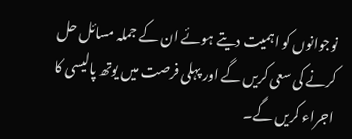نوجوانوں کو اہمیت دیتے ہوئے ان کے جملہ مسائل حل کرنے کی سعی کریں گے اور پہلی فرصت میں یوتھ پالیسی کا اجراء کریں گے۔